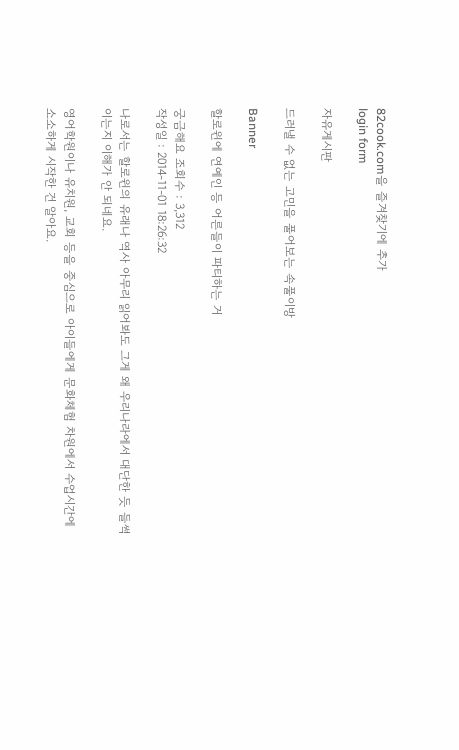82cook.com을 즐겨찾기에 추가
login form

자유게시판

드러낼 수 없는 고민을 풀어보는 속풀이방

Banner

할로윈에 연예인 등 어른들이 파티하는 거

궁금해요 조회수 : 3,312
작성일 : 2014-11-01 18:26:32

나로서는 할로윈의 유래나 역사 아무리 읽어봐도 그게 왜 우리나라에서 대단한 듯 들썩이는지 이해가 안 되네요.

영어학원이나 유치원, 교회 등을 중심으로 아이들에게 문화체험 차원에서 수업시간에 소소하게 시작한 건 알아요.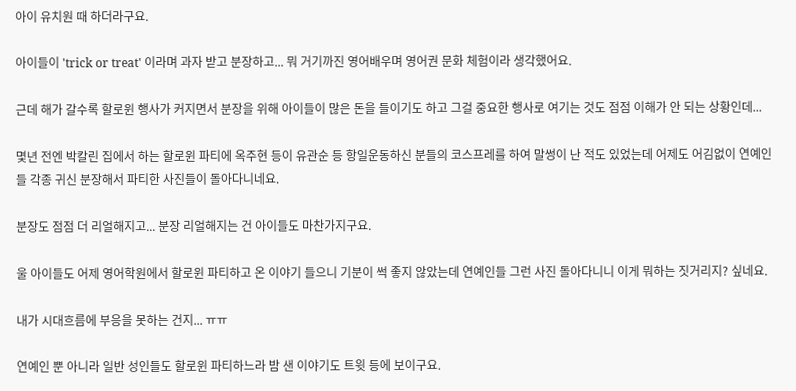아이 유치원 때 하더라구요.

아이들이 'trick or treat' 이라며 과자 받고 분장하고... 뭐 거기까진 영어배우며 영어권 문화 체험이라 생각했어요.

근데 해가 갈수록 할로윈 행사가 커지면서 분장을 위해 아이들이 많은 돈을 들이기도 하고 그걸 중요한 행사로 여기는 것도 점점 이해가 안 되는 상황인데...

몇년 전엔 박칼린 집에서 하는 할로윈 파티에 옥주현 등이 유관순 등 항일운동하신 분들의 코스프레를 하여 말썽이 난 적도 있었는데 어제도 어김없이 연예인들 각종 귀신 분장해서 파티한 사진들이 돌아다니네요.

분장도 점점 더 리얼해지고... 분장 리얼해지는 건 아이들도 마찬가지구요.

울 아이들도 어제 영어학원에서 할로윈 파티하고 온 이야기 들으니 기분이 썩 좋지 않았는데 연예인들 그런 사진 돌아다니니 이게 뭐하는 짓거리지? 싶네요.

내가 시대흐름에 부응을 못하는 건지... ㅠㅠ

연예인 뿐 아니라 일반 성인들도 할로윈 파티하느라 밤 샌 이야기도 트윗 등에 보이구요.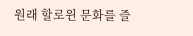원래 할로윈 문화를 즐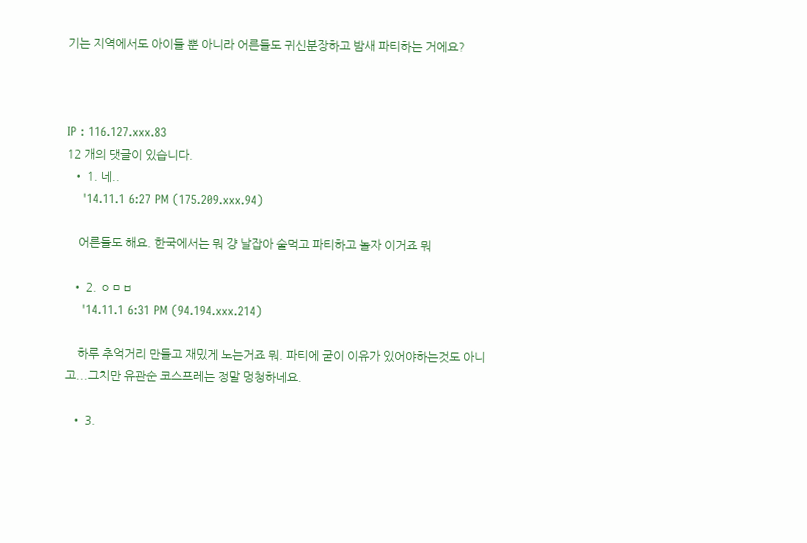기는 지역에서도 아이들 뿐 아니라 어른들도 귀신분장하고 밤새 파티하는 거에요?



IP : 116.127.xxx.83
12 개의 댓글이 있습니다.
  • 1. 네..
    '14.11.1 6:27 PM (175.209.xxx.94)

    어른들도 해요. 한국에서는 뭐 걍 날잡아 술먹고 파티하고 놀자 이거죠 뭐

  • 2. ㅇㅁㅂ
    '14.11.1 6:31 PM (94.194.xxx.214)

    하루 추억거리 만들고 재밌게 노는거죠 뭐. 파티에 굳이 이유가 있어야하는것도 아니고...그치만 유관순 코스프레는 정말 멍청하네요.

  • 3.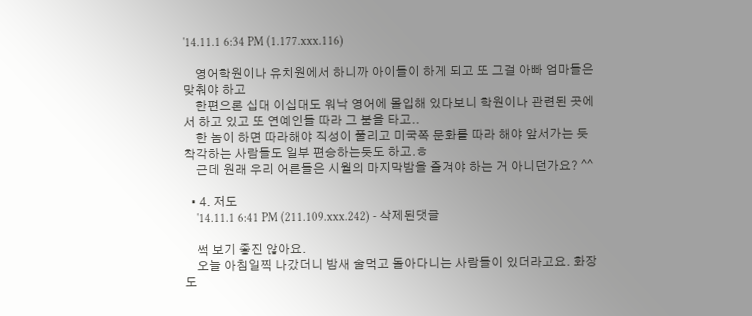'14.11.1 6:34 PM (1.177.xxx.116)

    영어학원이나 유치원에서 하니까 아이들이 하게 되고 또 그걸 아빠 엄마들은 맞춰야 하고
    한편으론 십대 이십대도 워낙 영어에 몰입해 있다보니 학원이나 관련된 곳에서 하고 있고 또 연예인들 따라 그 붐을 타고..
    한 놈이 하면 따라해야 직성이 풀리고 미국쪽 문화를 따라 해야 앞서가는 듯 착각하는 사람들도 일부 편승하는듯도 하고.ㅎ
    근데 원래 우리 어른들은 시월의 마지막밤을 즐겨야 하는 거 아니던가요? ^^

  • 4. 저도
    '14.11.1 6:41 PM (211.109.xxx.242) - 삭제된댓글

    썩 보기 좋진 않아요.
    오늘 아침일찍 나갔더니 밤새 술먹고 돌아다니는 사람들이 있더라고요. 화장도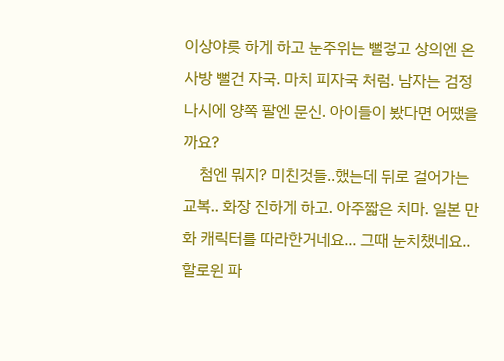이상야릇 하게 하고 눈주위는 뻘겋고 상의엔 온사방 뻘건 자국. 마치 피자국 처럼. 남자는 검정 나시에 양쪽 팔엔 문신. 아이들이 봤다면 어땠을까요?
    첨엔 뭐지? 미친것들..했는데 뒤로 걸어가는 교복.. 화장 진하게 하고. 아주짧은 치마. 일본 만화 캐릭터를 따라한거네요... 그때 눈치챘네요.. 할로윈 파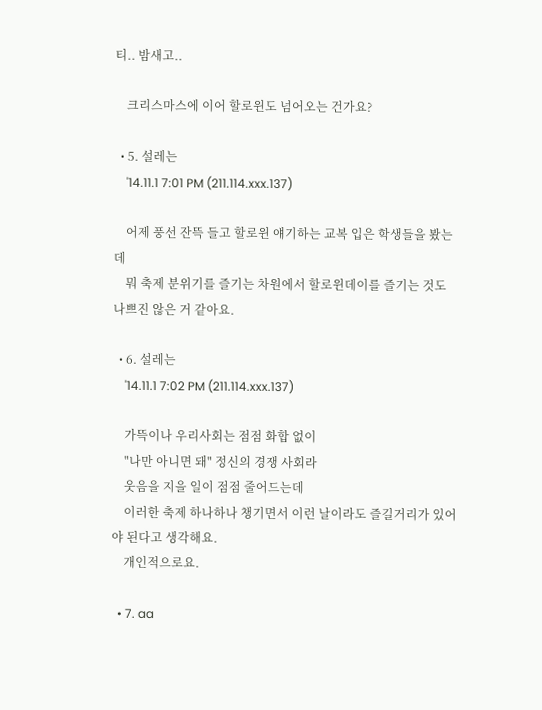티.. 밤새고..

    크리스마스에 이어 할로윈도 넘어오는 건가요?

  • 5. 설레는
    '14.11.1 7:01 PM (211.114.xxx.137)

    어제 풍선 잔뜩 들고 할로윈 얘기하는 교복 입은 학생들을 봤는데
    뭐 축제 분위기를 즐기는 차원에서 할로윈데이를 즐기는 것도 나쁘진 않은 거 같아요.

  • 6. 설레는
    '14.11.1 7:02 PM (211.114.xxx.137)

    가뜩이나 우리사회는 점점 화합 없이
    "나만 아니면 돼" 정신의 경쟁 사회라
    웃음을 지을 일이 점점 줄어드는데
    이러한 축제 하나하나 챙기면서 이런 날이라도 즐길거리가 있어야 된다고 생각해요.
    개인적으로요.

  • 7. aa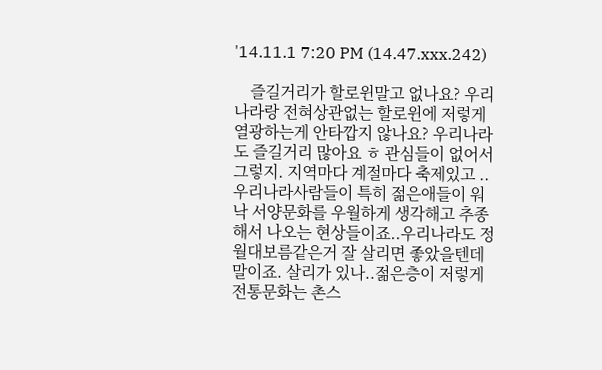'14.11.1 7:20 PM (14.47.xxx.242)

    즐길거리가 할로윈말고 없나요? 우리나라랑 전혀상관없는 할로윈에 저렇게 열광하는게 안타깝지 않나요? 우리나라도 즐길거리 많아요 ㅎ 관심들이 없어서 그렇지. 지역마다 계절마다 축제있고 ..우리나라사람들이 특히 젊은애들이 워낙 서양문화를 우월하게 생각해고 추종해서 나오는 현상들이죠..우리나라도 정월대보름같은거 잘 살리면 좋았을텐데 말이죠. 살리가 있나..젊은층이 저렇게 전통문화는 촌스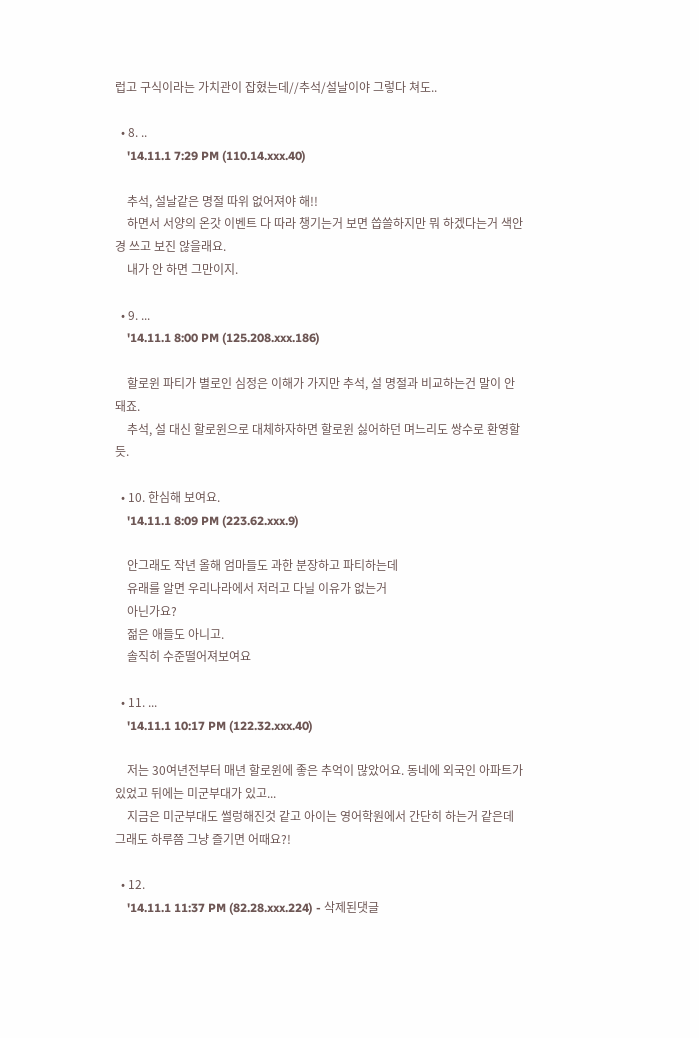럽고 구식이라는 가치관이 잡혔는데//추석/설날이야 그렇다 쳐도..

  • 8. ..
    '14.11.1 7:29 PM (110.14.xxx.40)

    추석, 설날같은 명절 따위 없어져야 해!!
    하면서 서양의 온갓 이벤트 다 따라 챙기는거 보면 씁쓸하지만 뭐 하겠다는거 색안경 쓰고 보진 않을래요.
    내가 안 하면 그만이지.

  • 9. ...
    '14.11.1 8:00 PM (125.208.xxx.186)

    할로윈 파티가 별로인 심정은 이해가 가지만 추석, 설 명절과 비교하는건 말이 안돼죠.
    추석, 설 대신 할로윈으로 대체하자하면 할로윈 싫어하던 며느리도 쌍수로 환영할 듯.

  • 10. 한심해 보여요.
    '14.11.1 8:09 PM (223.62.xxx.9)

    안그래도 작년 올해 엄마들도 과한 분장하고 파티하는데
    유래를 알면 우리나라에서 저러고 다닐 이유가 없는거
    아닌가요?
    젊은 애들도 아니고.
    솔직히 수준떨어져보여요

  • 11. ...
    '14.11.1 10:17 PM (122.32.xxx.40)

    저는 30여년전부터 매년 할로윈에 좋은 추억이 많았어요. 동네에 외국인 아파트가 있었고 뒤에는 미군부대가 있고...
    지금은 미군부대도 썰렁해진것 같고 아이는 영어학원에서 간단히 하는거 같은데 그래도 하루쯤 그냥 즐기면 어때요?!

  • 12.
    '14.11.1 11:37 PM (82.28.xxx.224) - 삭제된댓글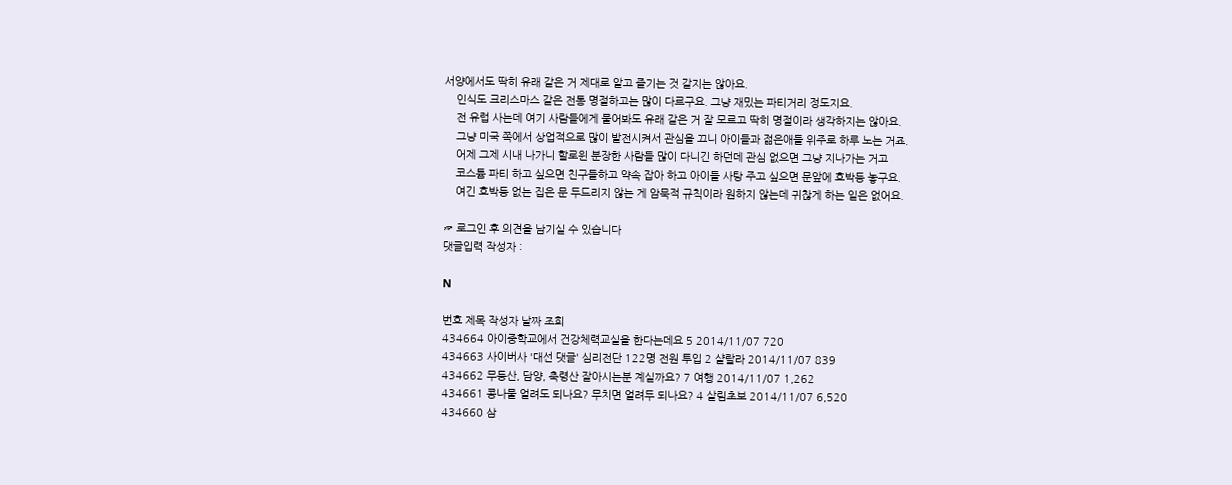서양에서도 딱히 유래 같은 거 제대로 알고 즐기는 것 같지는 않아요.
    인식도 크리스마스 같은 전통 명절하고는 많이 다르구요. 그냥 재밌는 파티거리 정도지요.
    전 유럽 사는데 여기 사람들에게 물어봐도 유래 같은 거 잘 모르고 딱히 명절이라 생각하지는 않아요.
    그냥 미국 쪽에서 상업적으로 많이 발전시켜서 관심을 끄니 아이들과 젊은애들 위주로 하루 노는 거죠.
    어제 그제 시내 나가니 할로윈 분장한 사람들 많이 다니긴 하던데 관심 없으면 그냥 지나가는 거고
    코스튬 파티 하고 싶으면 친구들하고 약속 잡아 하고 아이들 사탕 주고 싶으면 문앞에 호박등 놓구요.
    여긴 호박등 없는 집은 문 두드리지 않는 게 암묵적 규칙이라 원하지 않는데 귀찮게 하는 일은 없어요.

☞ 로그인 후 의견을 남기실 수 있습니다
댓글입력 작성자 :

N

번호 제목 작성자 날짜 조회
434664 아이중학교에서 건강체력교실을 한다는데요 5 2014/11/07 720
434663 사이버사 '대선 댓글' 심리전단 122명 전원 투입 2 샬랄라 2014/11/07 839
434662 무등산, 담양, 축령산 잘아시는분 계실까요? 7 여행 2014/11/07 1,262
434661 콩나물 얼려도 되나요? 무치면 얼려두 되나요? 4 살림초보 2014/11/07 6,520
434660 삼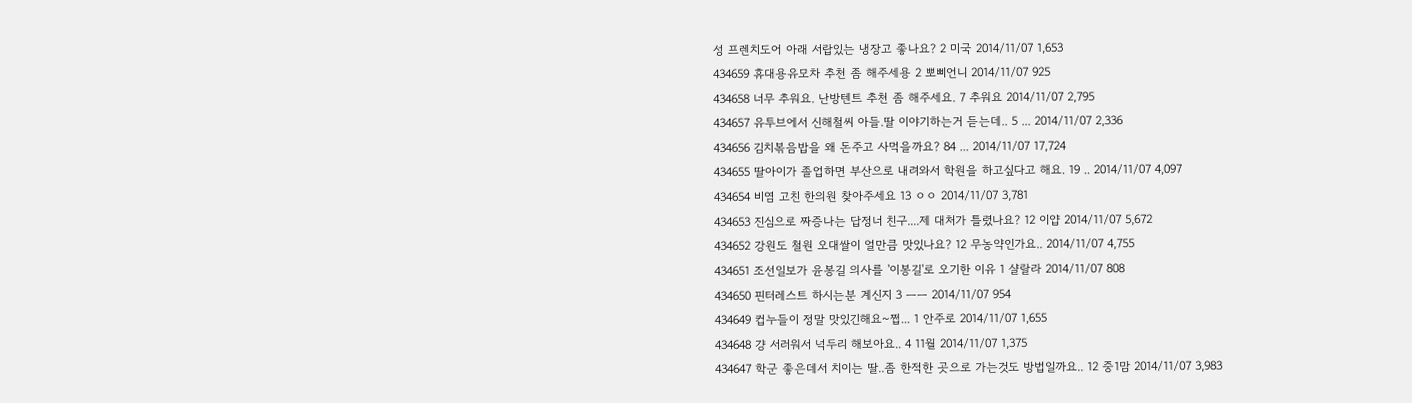성 프렌치도어 아래 서랍있는 냉장고 좋나요? 2 미국 2014/11/07 1,653
434659 휴대용유모차 추천 좀 해주세용 2 뽀삐언니 2014/11/07 925
434658 너무 추워요. 난방텐트 추천 좀 해주세요. 7 추워요 2014/11/07 2,795
434657 유투브에서 신해철씨 아들.딸 이야기하는거 듣는데.. 5 ... 2014/11/07 2,336
434656 김치볶음밥을 왜 돈주고 사먹을까요? 84 ... 2014/11/07 17,724
434655 딸아이가 졸업하면 부산으로 내려와서 학원을 하고싶다고 해요. 19 .. 2014/11/07 4,097
434654 비염 고친 한의원 찾아주세요 13 ㅇㅇ 2014/11/07 3,781
434653 진심으로 짜증나는 답정너 친구....제 대처가 틀렸나요? 12 이얍 2014/11/07 5,672
434652 강원도 철원 오대쌀이 얼만큼 맛있나요? 12 무농약인가요.. 2014/11/07 4,755
434651 조선일보가 윤봉길 의사를 '이봉길'로 오기한 이유 1 샬랄라 2014/11/07 808
434650 핀터레스트 하시는분 계신지 3 ㅡㅡ 2014/11/07 954
434649 컵누들이 정말 맛있긴해요~쩝... 1 안주로 2014/11/07 1,655
434648 걍 서러워서 넉두리 해보아요.. 4 11월 2014/11/07 1,375
434647 학군 좋은데서 치이는 딸..좀 한적한 곳으로 가는것도 방법일까요.. 12 중1맘 2014/11/07 3,983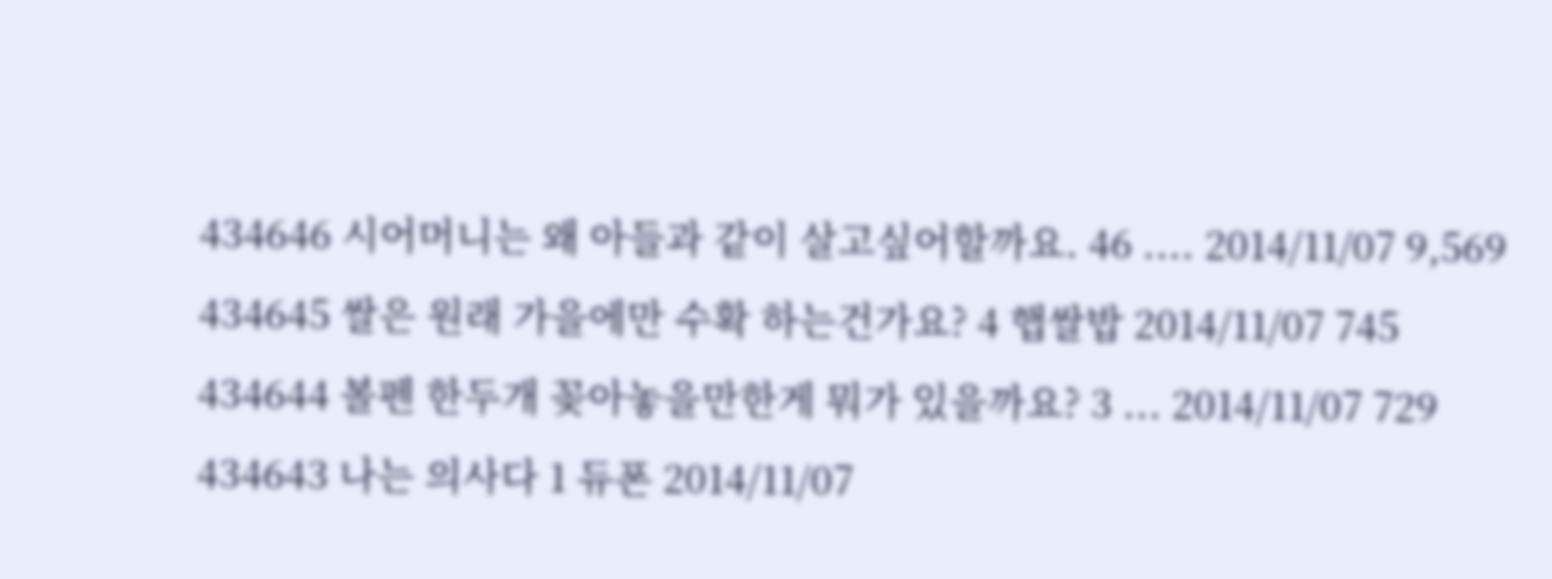434646 시어머니는 왜 아들과 같이 살고싶어할까요. 46 .... 2014/11/07 9,569
434645 쌀은 원래 가을에만 수확 하는건가요? 4 햅쌀밥 2014/11/07 745
434644 볼펜 한두개 꽂아놓을만한게 뭐가 있을까요? 3 ... 2014/11/07 729
434643 나는 의사다 1 듀폰 2014/11/07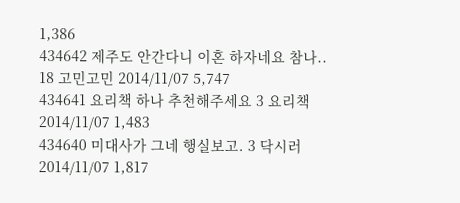1,386
434642 제주도 안간다니 이혼 하자네요 참나.. 18 고민고민 2014/11/07 5,747
434641 요리책 하나 추천해주세요 3 요리책 2014/11/07 1,483
434640 미대사가 그네 행실보고. 3 닥시러 2014/11/07 1,817